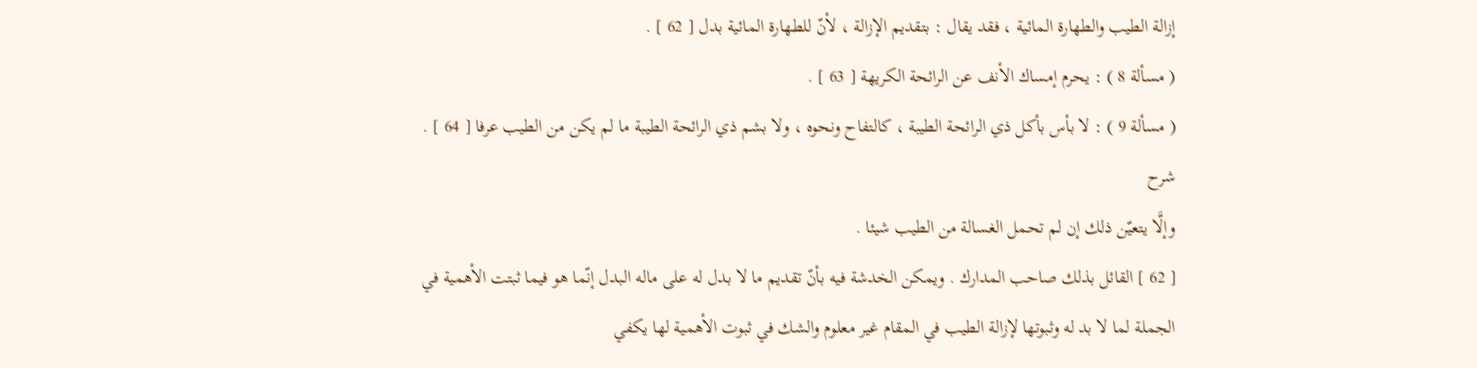إزالة الطيب والطهارة المائية ، فقد يقال : بتقديم الإزالة ، لأنّ للطهارة المائية بدل [ 62 ] .
( مسألة 8 ) : يحرم إمساك الأنف عن الرائحة الكريهة [ 63 ] .
( مسألة 9 ) : لا بأس بأكل ذي الرائحة الطيبة ، كالتفاح ونحوه ، ولا بشم ذي الرائحة الطيبة ما لم يكن من الطيب عرفا [ 64 ] .
شرح
وإلَّا يتعيّن ذلك إن لم تحمل الغسالة من الطيب شيئا .
[ 62 ] القائل بذلك صاحب المدارك . ويمكن الخدشة فيه بأنّ تقديم ما لا بدل له على ماله البدل إنّما هو فيما ثبتت الأهمية في الجملة لما لا بد له وثبوتها لإزالة الطيب في المقام غير معلوم والشك في ثبوت الأهمية لها يكفي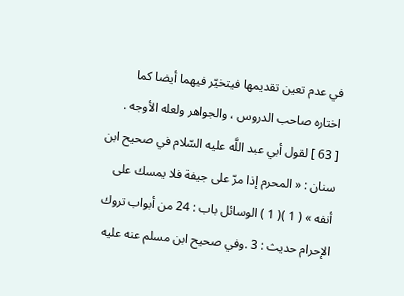في عدم تعين تقديمها فيتخيّر فيهما أيضا كما اختاره صاحب الدروس ، والجواهر ولعله الأوجه .
[ 63 ] لقول أبي عبد اللَّه عليه السّلام في صحيح ابن سنان : « المحرم إذا مرّ على جيفة فلا يمسك على أنفه » ( 1 )( 1 ) الوسائل باب : 24 من أبواب تروك الإحرام حديث : 3 .وفي صحيح ابن مسلم عنه عليه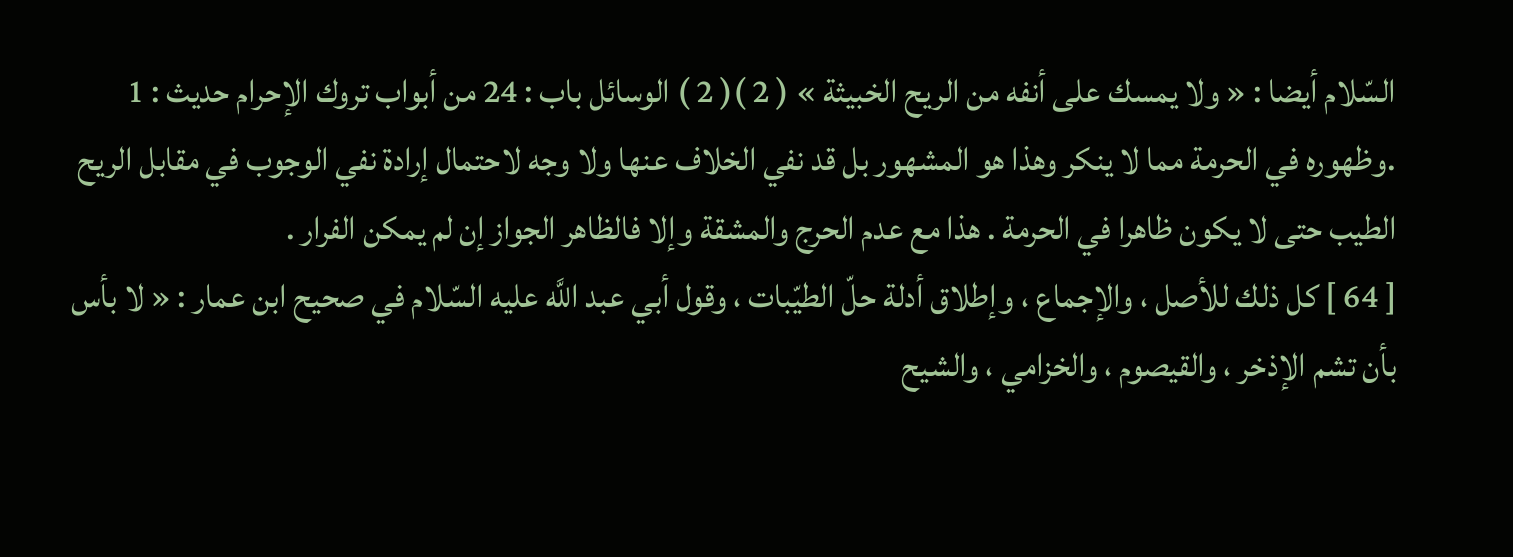السّلام أيضا : « ولا يمسك على أنفه من الريح الخبيثة » ( 2 )( 2 ) الوسائل باب : 24 من أبواب تروك الإحرام حديث : 1 .وظهوره في الحرمة مما لا ينكر وهذا هو المشهور بل قد نفي الخلاف عنها ولا وجه لاحتمال إرادة نفي الوجوب في مقابل الريح الطيب حتى لا يكون ظاهرا في الحرمة . هذا مع عدم الحرج والمشقة وإلا فالظاهر الجواز إن لم يمكن الفرار .
[ 64 ] كل ذلك للأصل ، والإجماع ، وإطلاق أدلة حلّ الطيّبات ، وقول أبي عبد اللَّه عليه السّلام في صحيح ابن عمار : « لا بأس بأن تشم الإذخر ، والقيصوم ، والخزامي ، والشيح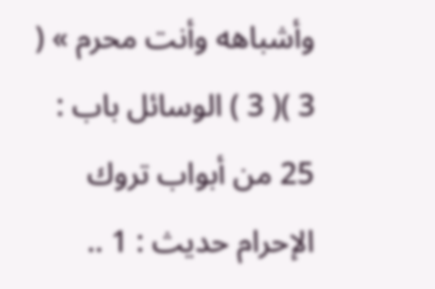وأشباهه وأنت محرم » ( 3 )( 3 ) الوسائل باب : 25 من أبواب تروك الإحرام حديث : 1 ..